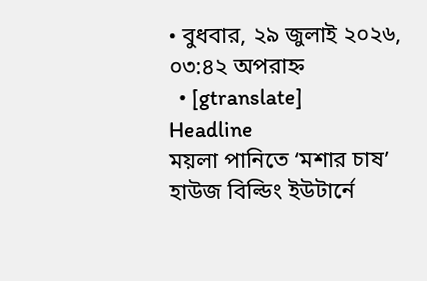• বুধবার, ২৯ জুলাই ২০২৬, ০৩:৪২ অপরাহ্ন
  • [gtranslate]
Headline
ময়লা পানিতে ‘মশার চাষ’ হাউজ বিল্ডিং ইউটার্নে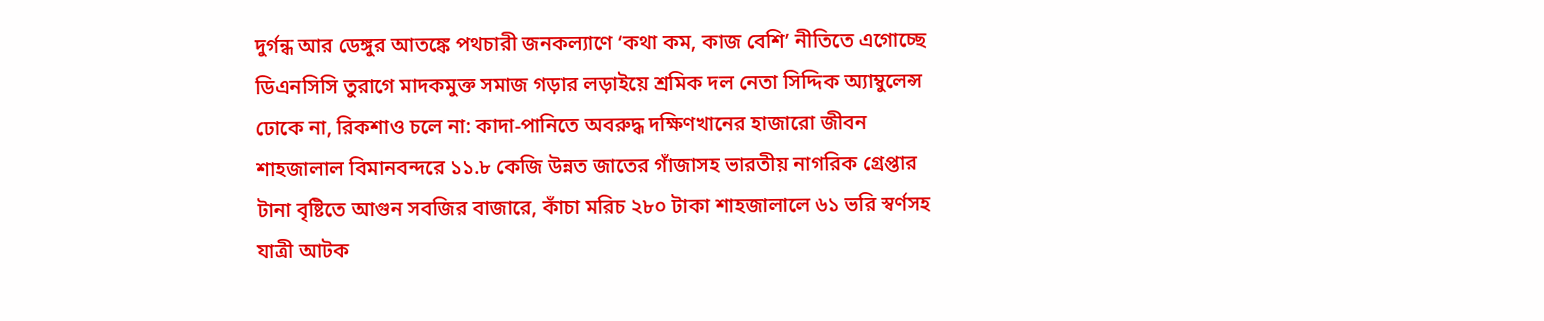দুর্গন্ধ আর ডেঙ্গুর আতঙ্কে পথচারী জনকল্যাণে ‘কথা কম, কাজ বেশি’ নীতিতে এগোচ্ছে ডিএনসিসি তুরাগে মাদকমুক্ত সমাজ গড়ার লড়াইয়ে শ্রমিক দল নেতা সিদ্দিক অ্যাম্বুলেন্স ঢোকে না, রিকশাও চলে না: কাদা-পানিতে অবরুদ্ধ দক্ষিণখানের হাজারো জীবন শাহজালাল বিমানবন্দরে ১১.৮ কেজি উন্নত জাতের গাঁজাসহ ভারতীয় নাগরিক গ্রেপ্তার টানা বৃষ্টিতে আগুন সবজির বাজারে, কাঁচা মরিচ ২৮০ টাকা শাহজালালে ৬১ ভরি স্বর্ণসহ যাত্রী আটক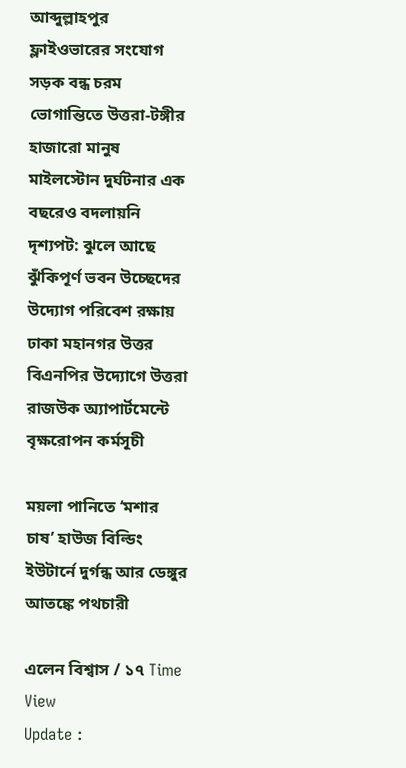আব্দুল্লাহপুর ফ্লাইওভারের সংযোগ সড়ক বন্ধ চরম ভোগান্তিতে উত্তরা-টঙ্গীর হাজারো মানুষ মাইলস্টোন দুর্ঘটনার এক বছরেও বদলায়নি দৃশ্যপট: ঝুলে আছে ঝুঁকিপূর্ণ ভবন উচ্ছেদের উদ্যোগ পরিবেশ রক্ষায় ঢাকা মহানগর উত্তর বিএনপির উদ্যোগে উত্তরা রাজউক অ্যাপার্টমেন্টে বৃক্ষরোপন কর্মসূচী

ময়লা পানিতে ‘মশার চাষ’ হাউজ বিল্ডিং ইউটার্নে দুর্গন্ধ আর ডেঙ্গুর আতঙ্কে পথচারী

এলেন বিশ্বাস / ১৭ Time View
Update :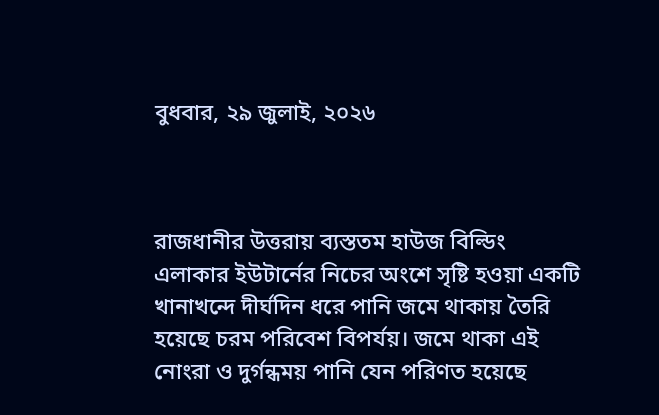বুধবার, ২৯ জুলাই, ২০২৬



রাজধানীর উত্তরায় ব্যস্ততম হাউজ বিল্ডিং এলাকার ইউটার্নের নিচের অংশে সৃষ্টি হওয়া একটি খানাখন্দে দীর্ঘদিন ধরে পানি জমে থাকায় তৈরি হয়েছে চরম পরিবেশ বিপর্যয়। জমে থাকা এই নোংরা ও দুর্গন্ধময় পানি যেন পরিণত হয়েছে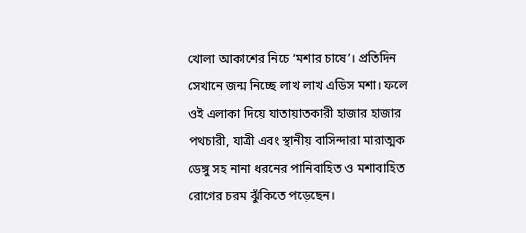খোলা আকাশের নিচে ‘মশার চাষে’। প্রতিদিন সেখানে জন্ম নিচ্ছে লাখ লাখ এডিস মশা। ফলে ওই এলাকা দিয়ে যাতায়াতকারী হাজার হাজার পথচারী, যাত্রী এবং স্থানীয় বাসিন্দারা মারাত্মক ডেঙ্গু সহ নানা ধরনের পানিবাহিত ও মশাবাহিত রোগের চরম ঝুঁকিতে পড়েছেন।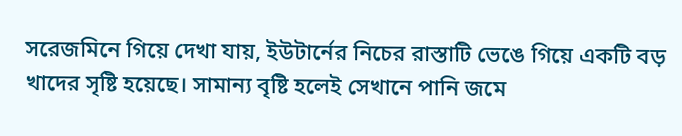সরেজমিনে গিয়ে দেখা যায়, ইউটার্নের নিচের রাস্তাটি ভেঙে গিয়ে একটি বড় খাদের সৃষ্টি হয়েছে। সামান্য বৃষ্টি হলেই সেখানে পানি জমে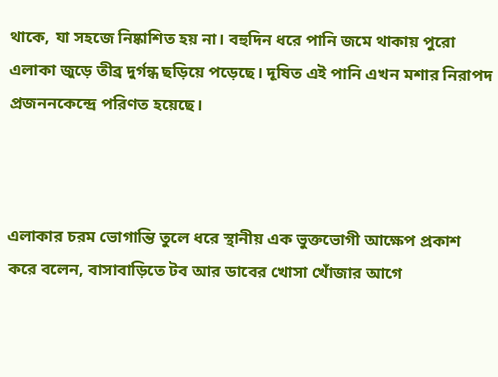থাকে, যা সহজে নিষ্কাশিত হয় না। বহুদিন ধরে পানি জমে থাকায় পুরো এলাকা জুড়ে তীব্র দুর্গন্ধ ছড়িয়ে পড়েছে। দূষিত এই পানি এখন মশার নিরাপদ প্রজননকেন্দ্রে পরিণত হয়েছে।



এলাকার চরম ভোগান্তি তুলে ধরে স্থানীয় এক ভুক্তভোগী আক্ষেপ প্রকাশ করে বলেন, বাসাবাড়িতে টব আর ডাবের খোসা খোঁজার আগে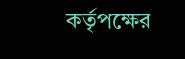কর্তৃপক্ষের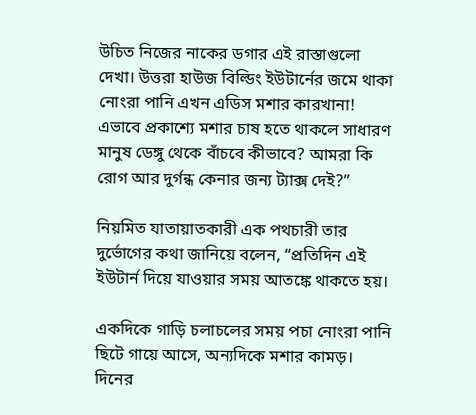উচিত নিজের নাকের ডগার এই রাস্তাগুলো দেখা। উত্তরা হাউজ বিল্ডিং ইউটার্নের জমে থাকা নোংরা পানি এখন এডিস মশার কারখানা! এভাবে প্রকাশ্যে মশার চাষ হতে থাকলে সাধারণ মানুষ ডেঙ্গু থেকে বাঁচবে কীভাবে? আমরা কি রোগ আর দুর্গন্ধ কেনার জন্য ট্যাক্স দেই?”

নিয়মিত যাতায়াতকারী এক পথচারী তার দুর্ভোগের কথা জানিয়ে বলেন, “প্রতিদিন এই ইউটার্ন দিয়ে যাওয়ার সময় আতঙ্কে থাকতে হয়।

একদিকে গাড়ি চলাচলের সময় পচা নোংরা পানি ছিটে গায়ে আসে, অন্যদিকে মশার কামড়। দিনের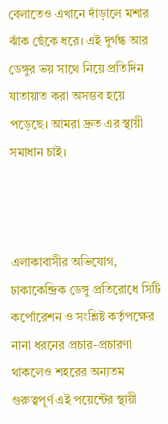বেলাতেও এখানে দাঁড়ালে মশার ঝাঁক ছেঁকে ধরে। এই দুর্গন্ধ আর ডেঙ্গুর ভয় সাথে নিয়ে প্রতিদিন যাতায়াত করা অসম্ভব হয়ে পড়েছে। আমরা দ্রুত এর স্থায়ী সমাধান চাই।



এলাকাবাসীর অভিযোগ, ঢাকাকেন্দ্রিক ডেঙ্গু প্রতিরোধে সিটি কর্পোরেশন ও সংশ্লিষ্ট কর্তৃপক্ষের নানা ধরনের প্রচার-প্রচারণা থাকলেও শহরের অন্যতম গুরুত্বপূর্ণ এই পয়েন্টের স্থায়ী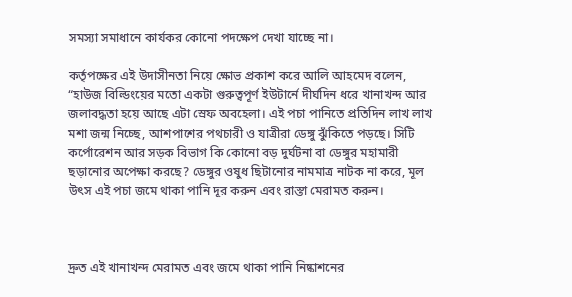সমস্যা সমাধানে কার্যকর কোনো পদক্ষেপ দেখা যাচ্ছে না।

কর্তৃপক্ষের এই উদাসীনতা নিয়ে ক্ষোভ প্রকাশ করে আলি আহমেদ বলেন, “হাউজ বিল্ডিংয়ের মতো একটা গুরুত্বপূর্ণ ইউটার্নে দীর্ঘদিন ধরে খানাখন্দ আর জলাবদ্ধতা হয়ে আছে এটা স্রেফ অবহেলা। এই পচা পানিতে প্রতিদিন লাখ লাখ মশা জন্ম নিচ্ছে, আশপাশের পথচারী ও যাত্রীরা ডেঙ্গু ঝুঁকিতে পড়ছে। সিটি কর্পোরেশন আর সড়ক বিভাগ কি কোনো বড় দুর্ঘটনা বা ডেঙ্গুর মহামারী ছড়ানোর অপেক্ষা করছে? ডেঙ্গুর ওষুধ ছিটানোর নামমাত্র নাটক না করে, মূল উৎস এই পচা জমে থাকা পানি দূর করুন এবং রাস্তা মেরামত করুন।



দ্রুত এই খানাখন্দ মেরামত এবং জমে থাকা পানি নিষ্কাশনের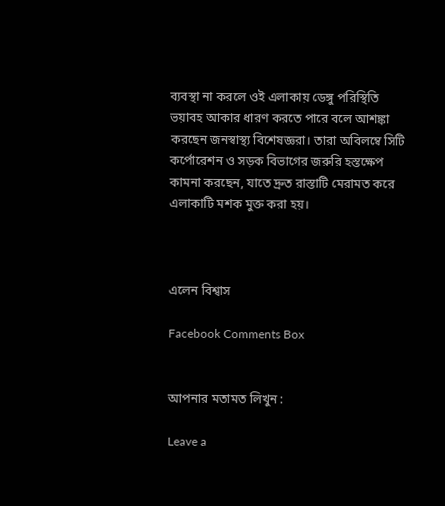ব্যবস্থা না করলে ওই এলাকায় ডেঙ্গু পরিস্থিতি ভয়াবহ আকার ধারণ করতে পারে বলে আশঙ্কা করছেন জনস্বাস্থ্য বিশেষজ্ঞরা। তারা অবিলম্বে সিটি কর্পোরেশন ও সড়ক বিভাগের জরুরি হস্তক্ষেপ কামনা করছেন, যাতে দ্রুত রাস্তাটি মেরামত করে এলাকাটি মশক মুক্ত করা হয়।



এলেন বিশ্বাস

Facebook Comments Box


আপনার মতামত লিখুন :

Leave a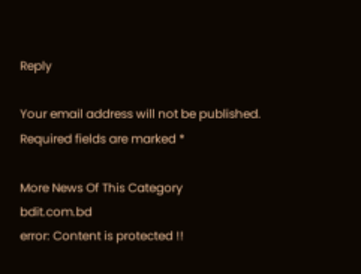Reply

Your email address will not be published. Required fields are marked *

More News Of This Category
bdit.com.bd
error: Content is protected !!